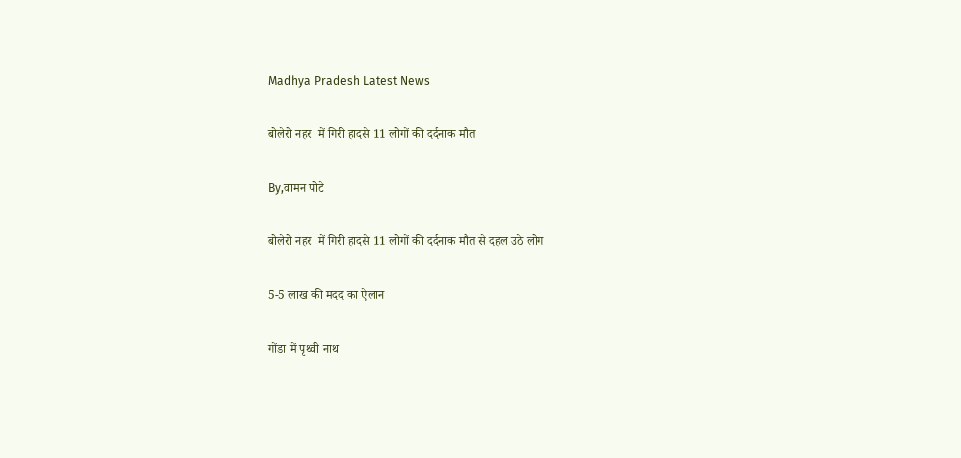Madhya Pradesh Latest News

बोलेरो नहर  में गिरी हादसे 11 लोगों की दर्दनाक मौत

By,वामन पोटे

बोलेरो नहर  में गिरी हादसे 11 लोगों की दर्दनाक मौत से दहल उठे लोग

5-5 लाख की मदद का ऐलान

गोंडा में पृथ्वी नाथ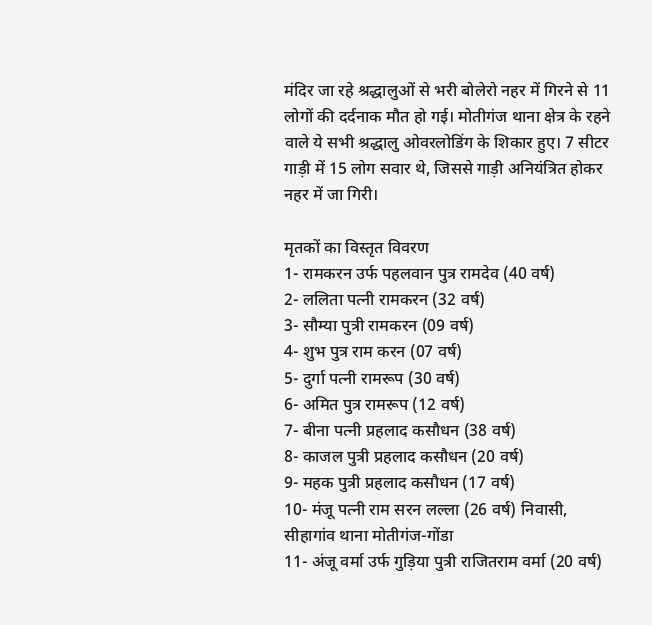मंदिर जा रहे श्रद्धालुओं से भरी बोलेरो नहर में गिरने से 11 लोगों की दर्दनाक मौत हो गई। मोतीगंज थाना क्षेत्र के रहने वाले ये सभी श्रद्धालु ओवरलोडिंग के शिकार हुए। 7 सीटर गाड़ी में 15 लोग सवार थे, जिससे गाड़ी अनियंत्रित होकर नहर में जा गिरी।

मृतकों का विस्तृत विवरण
1- रामकरन उर्फ पहलवान पुत्र रामदेव (40 वर्ष)
2- ललिता पत्नी रामकरन (32 वर्ष)
3- सौम्या पुत्री रामकरन (09 वर्ष)
4- शुभ पुत्र राम करन (07 वर्ष)
5- दुर्गा पत्नी रामरूप (30 वर्ष)
6- अमित पुत्र रामरूप (12 वर्ष)
7- बीना पत्नी प्रहलाद कसौधन (38 वर्ष)
8- काजल पुत्री प्रहलाद कसौधन (20 वर्ष)
9- महक पुत्री प्रहलाद कसौधन (17 वर्ष)
10- मंजू पत्नी राम सरन लल्ला (26 वर्ष) निवासी, सीहागांव थाना मोतीगंज-गोंडा
11- अंजू वर्मा उर्फ गुड़िया पुत्री राजितराम वर्मा (20 वर्ष)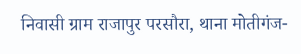निवासी ग्राम राजापुर परसौरा, थाना मोतीगंज-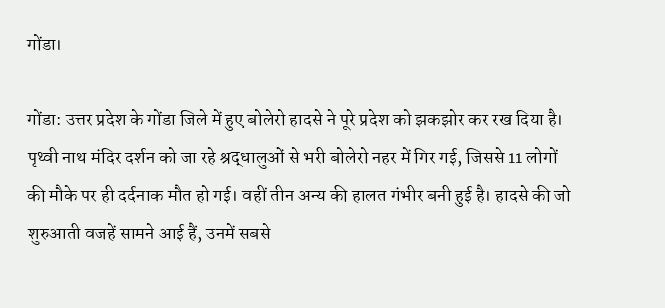गोंडा।

गोंडा: उत्तर प्रदेश के गोंडा जिले में हुए बोलेरो हादसे ने पूरे प्रदेश को झकझोर कर रख दिया है। पृथ्वी नाथ मंदिर दर्शन को जा रहे श्रद्धालुओं से भरी बोलेरो नहर में गिर गई, जिससे 11 लोगों की मौके पर ही दर्दनाक मौत हो गई। वहीं तीन अन्य की हालत गंभीर बनी हुई है। हादसे की जो शुरुआती वजहें सामने आई हैं, उनमें सबसे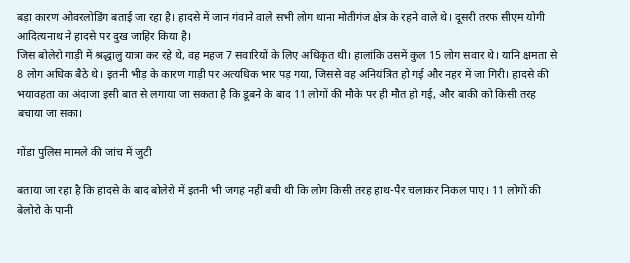बड़ा कारण ओवरलोडिंग बताई जा रहा है। हादसे में जान गंवाने वाले सभी लोग थाना मोतीगंज क्षेत्र के रहने वाले थे। दूसरी तरफ सीएम योगी आदित्यनाथ ने हादसे पर दुख जाहिर किया है।
जिस बोलेरो गाड़ी में श्रद्धालु यात्रा कर रहे थे, वह महज 7 सवारियों के लिए अधिकृत थी। हालांकि उसमें कुल 15 लोग सवार थे। यानि क्षमता से 8 लोग अधिक बैठे थे। इतनी भीड़ के कारण गाड़ी पर अत्यधिक भार पड़ गया, जिससे वह अनियंत्रित हो गई और नहर में जा गिरी। हादसे की भयावहता का अंदाजा इसी बात से लगाया जा सकता है कि डूबने के बाद 11 लोगों की मौके पर ही मौत हो गई, और बाकी को किसी तरह बचाया जा सका।

गोंडा पुलिस मामले की जांच में जुटी

बताया जा रहा है कि हादसे के बाद बोलेरो में इतनी भी जगह नहीं बची थी कि लोग किसी तरह हाथ-पैर चलाकर निकल पाए। 11 लोगों की बेलोरो के पानी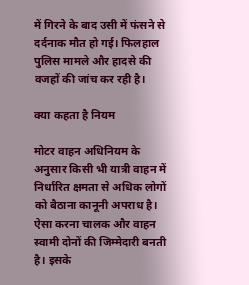में गिरने के बाद उसी में फंसने से दर्दनाक मौत हो गई। फिलहाल पुलिस मामले और हादसे की वजहों की जांच कर रही है।

क्या कहता है नियम

मोटर वाहन अधिनियम के अनुसार किसी भी यात्री वाहन में निर्धारित क्षमता से अधिक लोगों को बैठाना कानूनी अपराध है। ऐसा करना चालक और वाहन स्वामी दोनों की जिम्मेदारी बनती है। इसके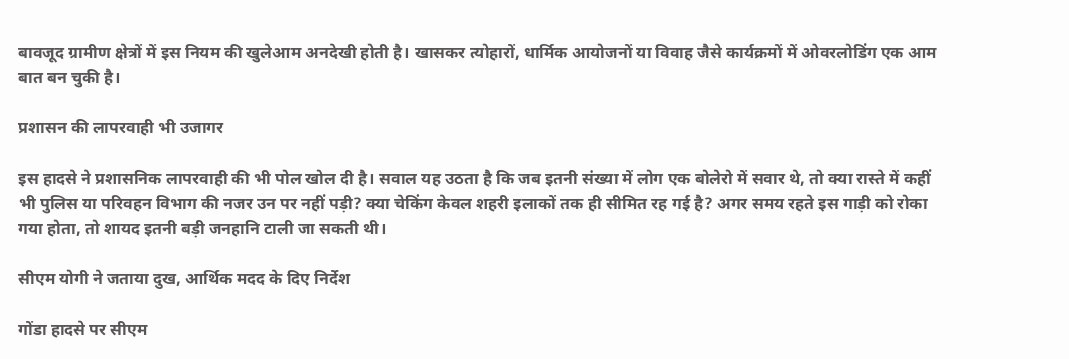बावजूद ग्रामीण क्षेत्रों में इस नियम की खुलेआम अनदेखी होती है। खासकर त्योहारों, धार्मिक आयोजनों या विवाह जैसे कार्यक्रमों में ओवरलोडिंग एक आम बात बन चुकी है।

प्रशासन की लापरवाही भी उजागर

इस हादसे ने प्रशासनिक लापरवाही की भी पोल खोल दी है। सवाल यह उठता है कि जब इतनी संख्या में लोग एक बोलेरो में सवार थे, तो क्या रास्ते में कहीं भी पुलिस या परिवहन विभाग की नजर उन पर नहीं पड़ी? क्या चेकिंग केवल शहरी इलाकों तक ही सीमित रह गई है? अगर समय रहते इस गाड़ी को रोका गया होता, तो शायद इतनी बड़ी जनहानि टाली जा सकती थी।

सीएम योगी ने जताया दुख, आर्थिक मदद के दिए निर्देश

गोंडा हादसे पर सीएम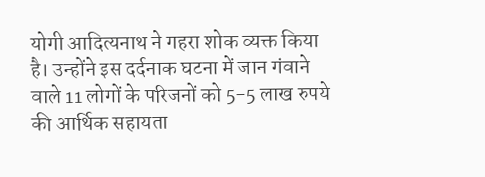योगी आदित्यनाथ ने गहरा शोक व्यक्त किया है। उन्होंने इस दर्दनाक घटना में जान गंवाने वाले 11 लोगों के परिजनों को 5-5 लाख रुपये की आर्थिक सहायता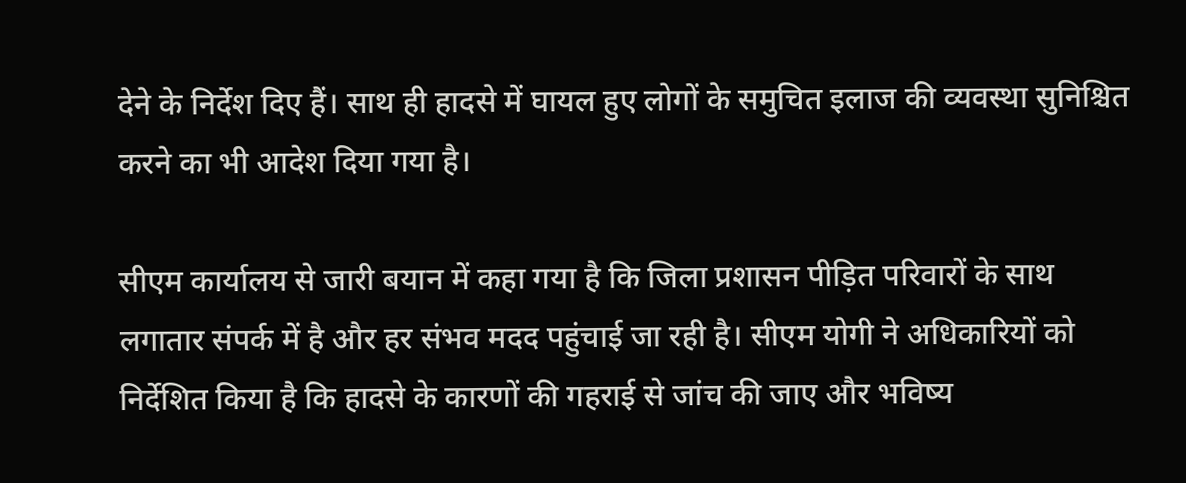देने के निर्देश दिए हैं। साथ ही हादसे में घायल हुए लोगों के समुचित इलाज की व्यवस्था सुनिश्चित करने का भी आदेश दिया गया है।

सीएम कार्यालय से जारी बयान में कहा गया है कि जिला प्रशासन पीड़ित परिवारों के साथ लगातार संपर्क में है और हर संभव मदद पहुंचाई जा रही है। सीएम योगी ने अधिकारियों को निर्देशित किया है कि हादसे के कारणों की गहराई से जांच की जाए और भविष्य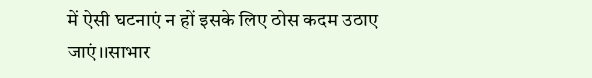में ऐसी घटनाएं न हों इसके लिए ठोस कदम उठाए जाएं।।साभार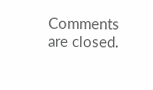Comments are closed.